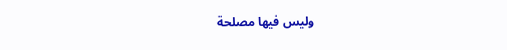وليس فيها مصلحة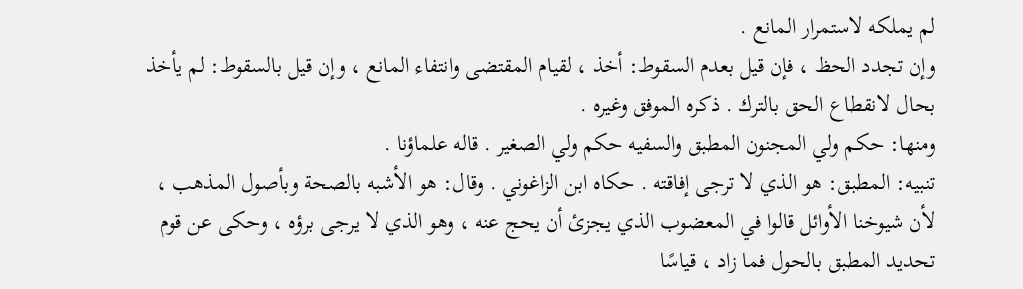لم يملكه لاستمرار المانع .
وإن تجدد الحظ ، فإن قيل بعدم السقوط: أخذ ، لقيام المقتضى وانتفاء المانع ، وإن قيل بالسقوط: لم يأخذ بحال لانقطاع الحق بالترك . ذكره الموفق وغيره .
ومنها: حكم ولي المجنون المطبق والسفيه حكم ولي الصغير . قاله علماؤنا .
تنبيه: المطبق: هو الذي لا ترجى إفاقته . حكاه ابن الزاغوني . وقال: هو الأشبه بالصحة وبأصول المذهب ، لأن شيوخنا الأوائل قالوا في المعضوب الذي يجزئ أن يحج عنه ، وهو الذي لا يرجى برؤه ، وحكى عن قوم تحديد المطبق بالحول فما زاد ، قياسًا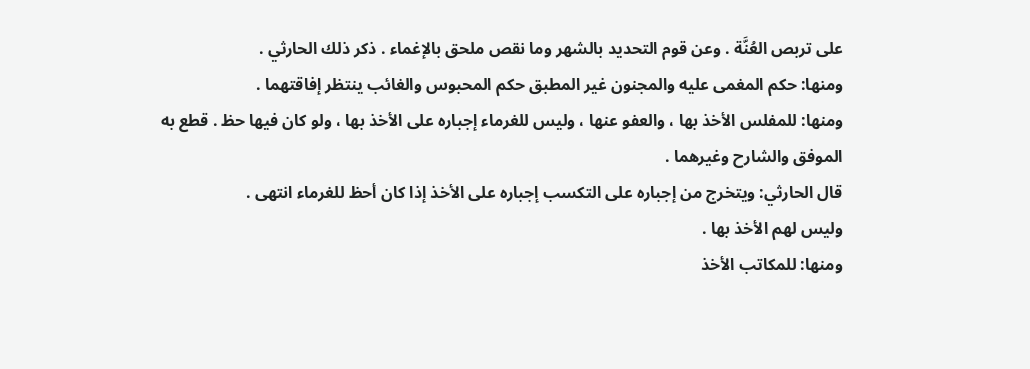على تربص العُنَّة . وعن قوم التحديد بالشهر وما نقص ملحق بالإغماء . ذكر ذلك الحارثي .
ومنها: حكم المغمى عليه والمجنون غير المطبق حكم المحبوس والغائب ينتظر إفاقتهما .
ومنها: للمفلس الأخذ بها ، والعفو عنها ، وليس للغرماء إجباره على الأخذ بها ، ولو كان فيها حظ . قطع به الموفق والشارح وغيرهما .
قال الحارثي: ويتخرج من إجباره على التكسب إجباره على الأخذ إذا كان أحظ للغرماء انتهى .
وليس لهم الأخذ بها .
ومنها: للمكاتب الأخذ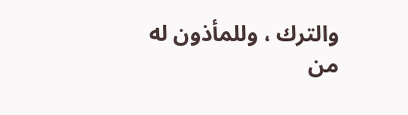والترك ، وللمأذون له من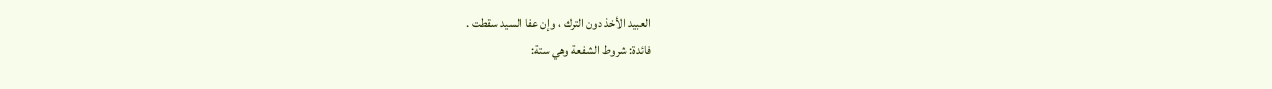العبيد الأخذ دون الترك ، وإن عفا السيد سقطت .
فائدة: شروط الشفعة وهي ستة: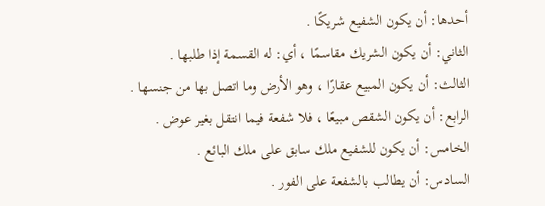أحدها: أن يكون الشفيع شريكًا .
الثاني: أن يكون الشريك مقاسمًا ، أي: له القسمة إذا طلبها .
الثالث: أن يكون المبيع عقارًا ، وهو الأرض وما اتصل بها من جنسها .
الرابع: أن يكون الشقص مبيعًا ، فلا شفعة فيما انتقل بغير عوض .
الخامس: أن يكون للشفيع ملك سابق على ملك البائع .
السادس: أن يطالب بالشفعة على الفور .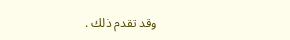وقد تقدم ذلك .